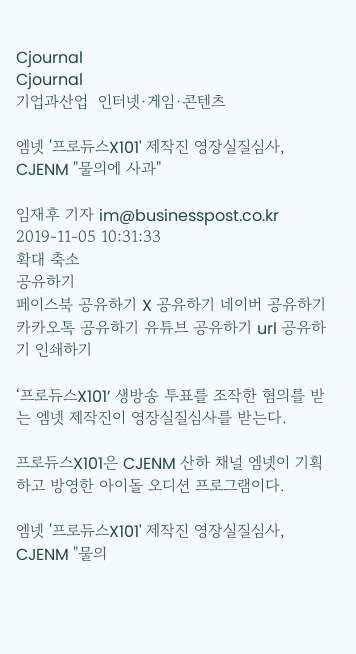Cjournal
Cjournal
기업과산업  인터넷·게임·콘텐츠

엠넷 '프로듀스X101' 제작진 영장실질심사, CJENM "물의에 사과"

임재후 기자 im@businesspost.co.kr 2019-11-05 10:31:33
확대 축소
공유하기
페이스북 공유하기 X 공유하기 네이버 공유하기 카카오톡 공유하기 유튜브 공유하기 url 공유하기 인쇄하기

‘프로듀스X101’ 생방송 투표를 조작한 혐의를 받는 엠넷 제작진이 영장실질심사를 받는다.

프로듀스X101은 CJENM 산하 채널 엠넷이 기획하고 방영한 아이돌 오디션 프로그램이다.

엠넷 '프로듀스X101' 제작진 영장실질심사, CJENM "물의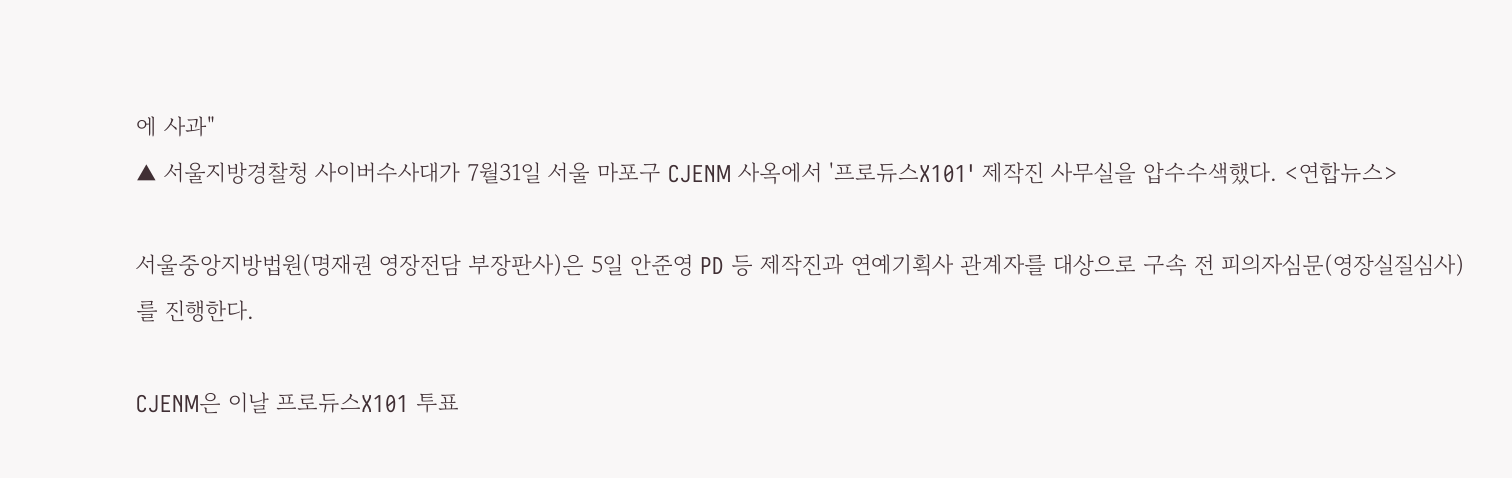에 사과"
▲ 서울지방경찰청 사이버수사대가 7월31일 서울 마포구 CJENM 사옥에서 '프로듀스X101' 제작진 사무실을 압수수색했다. <연합뉴스>

서울중앙지방법원(명재권 영장전담 부장판사)은 5일 안준영 PD 등 제작진과 연예기획사 관계자를 대상으로 구속 전 피의자심문(영장실질심사)를 진행한다.

CJENM은 이날 프로듀스X101 투표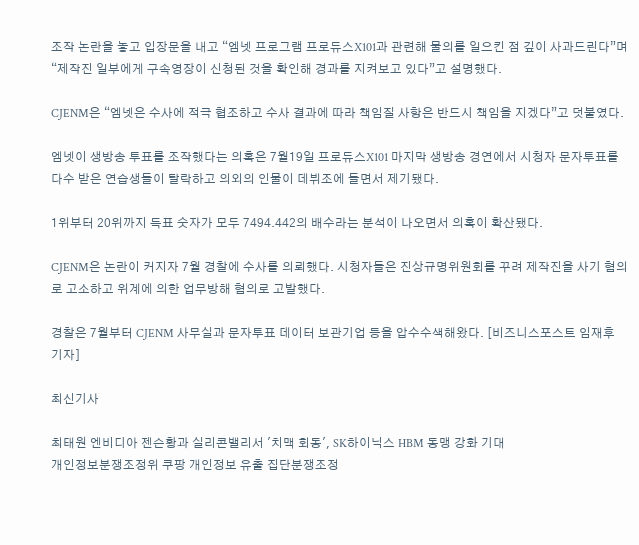조작 논란을 놓고 입장문을 내고 “엠넷 프로그램 프로듀스X101과 관련해 물의를 일으킨 점 깊이 사과드린다”며 “제작진 일부에게 구속영장이 신청된 것을 확인해 경과를 지켜보고 있다”고 설명했다.

CJENM은 “엠넷은 수사에 적극 협조하고 수사 결과에 따라 책임질 사항은 반드시 책임을 지겠다”고 덧붙였다.

엠넷이 생방송 투표를 조작했다는 의혹은 7월19일 프로듀스X101 마지막 생방송 경연에서 시청자 문자투표를 다수 받은 연습생들이 탈락하고 의외의 인물이 데뷔조에 들면서 제기됐다.

1위부터 20위까지 득표 숫자가 모두 7494.442의 배수라는 분석이 나오면서 의혹이 확산됐다.

CJENM은 논란이 커지자 7월 경찰에 수사를 의뢰했다. 시청자들은 진상규명위원회를 꾸려 제작진을 사기 혐의로 고소하고 위계에 의한 업무방해 혐의로 고발했다.

경찰은 7월부터 CJENM 사무실과 문자투표 데이터 보관기업 등을 압수수색해왔다. [비즈니스포스트 임재후 기자]

최신기사

최태원 엔비디아 젠슨황과 실리콘밸리서 '치맥 회동', SK하이닉스 HBM 동맹 강화 기대
개인정보분쟁조정위 쿠팡 개인정보 유출 집단분쟁조정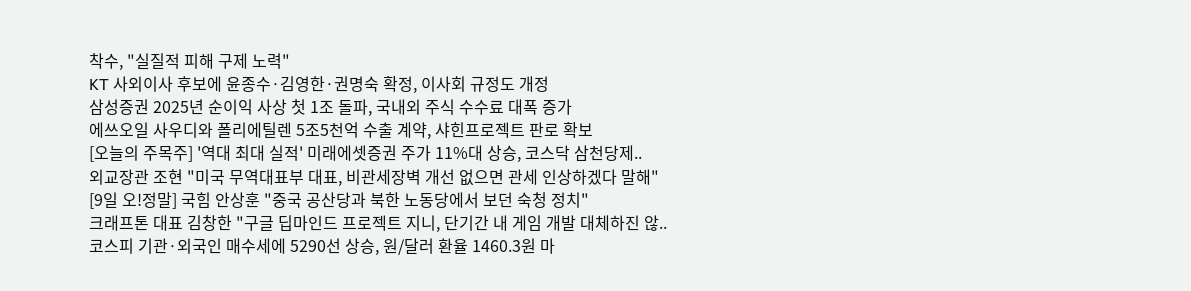착수, "실질적 피해 구제 노력"
KT 사외이사 후보에 윤종수·김영한·권명숙 확정, 이사회 규정도 개정
삼성증권 2025년 순이익 사상 첫 1조 돌파, 국내외 주식 수수료 대폭 증가
에쓰오일 사우디와 폴리에틸렌 5조5천억 수출 계약, 샤힌프로젝트 판로 확보
[오늘의 주목주] '역대 최대 실적' 미래에셋증권 주가 11%대 상승, 코스닥 삼천당제..
외교장관 조현 "미국 무역대표부 대표, 비관세장벽 개선 없으면 관세 인상하겠다 말해"
[9일 오!정말] 국힘 안상훈 "중국 공산당과 북한 노동당에서 보던 숙청 정치"
크래프톤 대표 김창한 "구글 딥마인드 프로젝트 지니, 단기간 내 게임 개발 대체하진 않..
코스피 기관·외국인 매수세에 5290선 상승, 원/달러 환율 1460.3원 마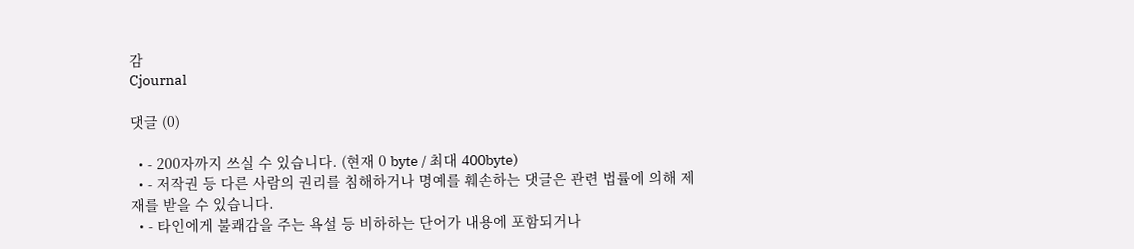감
Cjournal

댓글 (0)

  • - 200자까지 쓰실 수 있습니다. (현재 0 byte / 최대 400byte)
  • - 저작권 등 다른 사람의 권리를 침해하거나 명예를 훼손하는 댓글은 관련 법률에 의해 제재를 받을 수 있습니다.
  • - 타인에게 불쾌감을 주는 욕설 등 비하하는 단어가 내용에 포함되거나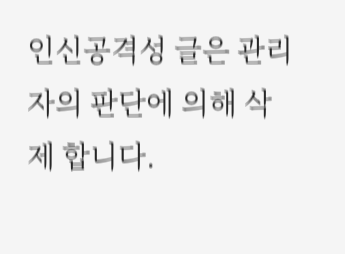인신공격성 글은 관리자의 판단에 의해 삭제 합니다.